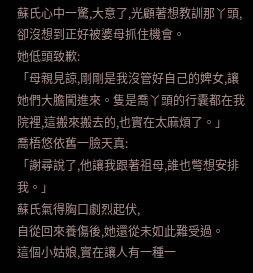蘇氏心中一驚,大意了,光顧著想教訓那丫頭,
卻沒想到正好被婆母抓住機會。
她低頭致歉:
「母親見諒,剛剛是我沒管好自己的婢女,讓她們大膽闖進來。隻是喬丫頭的行囊都在我院裡,這搬來搬去的,也實在太麻煩了。」
喬梧悠依舊一臉天真:
「謝尋說了,他讓我跟著祖母,誰也彆想安排我。」
蘇氏氣得胸口劇烈起伏,
自從回來養傷後,她還從未如此難受過。
這個小姑娘,實在讓人有一種一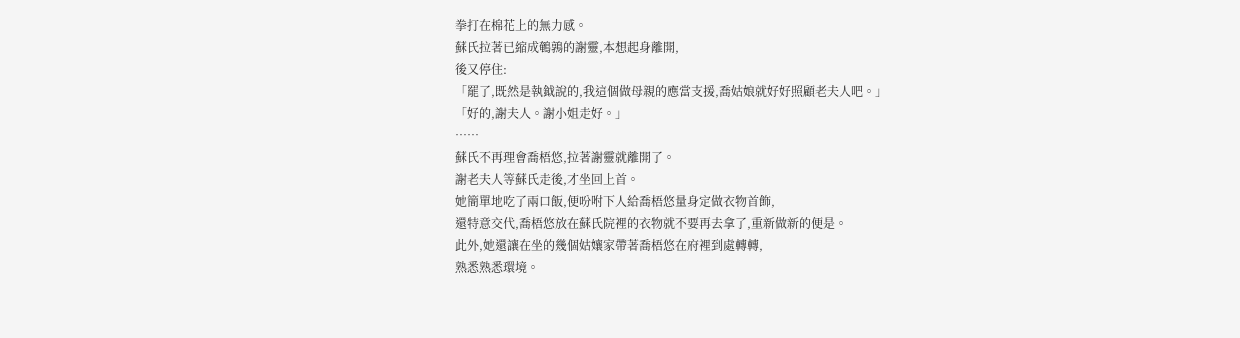拳打在棉花上的無力感。
蘇氏拉著已縮成鵪鶉的謝靈,本想起身離開,
後又停住:
「罷了,既然是執鉞說的,我這個做母親的應當支援,喬姑娘就好好照顧老夫人吧。」
「好的,謝夫人。謝小姐走好。」
……
蘇氏不再理會喬梧悠,拉著謝靈就離開了。
謝老夫人等蘇氏走後,才坐回上首。
她簡單地吃了兩口飯,便吩咐下人給喬梧悠量身定做衣物首飾,
還特意交代,喬梧悠放在蘇氏院裡的衣物就不要再去拿了,重新做新的便是。
此外,她還讓在坐的幾個姑孃家帶著喬梧悠在府裡到處轉轉,
熟悉熟悉環境。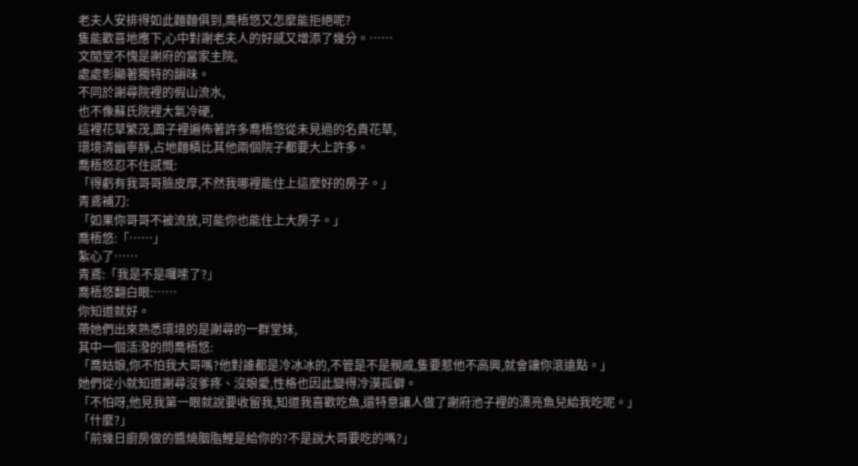老夫人安排得如此麵麵俱到,喬梧悠又怎麼能拒絕呢?
隻能歡喜地應下,心中對謝老夫人的好感又增添了幾分。……
文閒堂不愧是謝府的當家主院,
處處彰顯著獨特的韻味。
不同於謝尋院裡的假山流水,
也不像蘇氏院裡大氣冷硬,
這裡花草繁茂,園子裡遍佈著許多喬梧悠從未見過的名貴花草,
環境清幽寧靜,占地麵積比其他兩個院子都要大上許多。
喬梧悠忍不住感慨:
「得虧有我哥哥臉皮厚,不然我哪裡能住上這麼好的房子。」
青鳶補刀:
「如果你哥哥不被流放,可能你也能住上大房子。」
喬梧悠:「……」
紮心了……
青鳶:「我是不是囉嗦了?」
喬梧悠翻白眼:……
你知道就好。
帶她們出來熟悉環境的是謝尋的一群堂妹,
其中一個活潑的問喬梧悠:
「喬姑娘,你不怕我大哥嗎?他對誰都是冷冰冰的,不管是不是親戚,隻要惹他不高興,就會讓你滾遠點。」
她們從小就知道謝尋沒爹疼、沒娘愛,性格也因此變得冷漠孤僻。
「不怕呀,他見我第一眼就說要收留我,知道我喜歡吃魚,還特意讓人做了謝府池子裡的漂亮魚兒給我吃呢。」
「什麼?」
「前幾日廚房做的醬燒胭脂鯉是給你的?不是說大哥要吃的嗎?」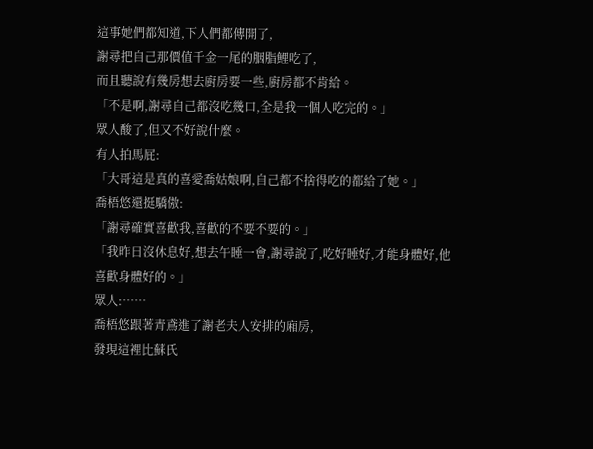這事她們都知道,下人們都傳開了,
謝尋把自己那價值千金一尾的胭脂鯉吃了,
而且聽說有幾房想去廚房要一些,廚房都不肯給。
「不是啊,謝尋自己都沒吃幾口,全是我一個人吃完的。」
眾人酸了,但又不好說什麼。
有人拍馬屁:
「大哥這是真的喜愛喬姑娘啊,自己都不捨得吃的都給了她。」
喬梧悠還挺驕傲:
「謝尋確實喜歡我,喜歡的不要不要的。」
「我昨日沒休息好,想去午睡一會,謝尋說了,吃好睡好,才能身體好,他喜歡身體好的。」
眾人:……
喬梧悠跟著青鳶進了謝老夫人安排的廂房,
發現這裡比蘇氏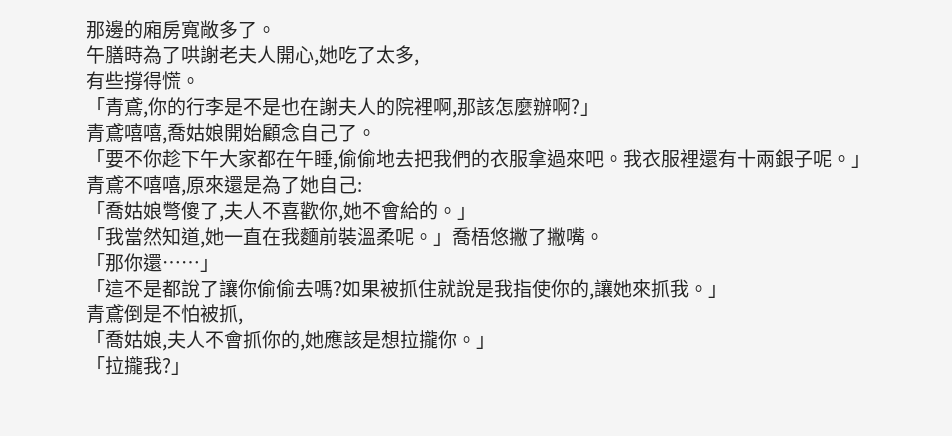那邊的廂房寬敞多了。
午膳時為了哄謝老夫人開心,她吃了太多,
有些撐得慌。
「青鳶,你的行李是不是也在謝夫人的院裡啊,那該怎麼辦啊?」
青鳶嘻嘻,喬姑娘開始顧念自己了。
「要不你趁下午大家都在午睡,偷偷地去把我們的衣服拿過來吧。我衣服裡還有十兩銀子呢。」
青鳶不嘻嘻,原來還是為了她自己:
「喬姑娘彆傻了,夫人不喜歡你,她不會給的。」
「我當然知道,她一直在我麵前裝溫柔呢。」喬梧悠撇了撇嘴。
「那你還……」
「這不是都說了讓你偷偷去嗎?如果被抓住就說是我指使你的,讓她來抓我。」
青鳶倒是不怕被抓,
「喬姑娘,夫人不會抓你的,她應該是想拉攏你。」
「拉攏我?」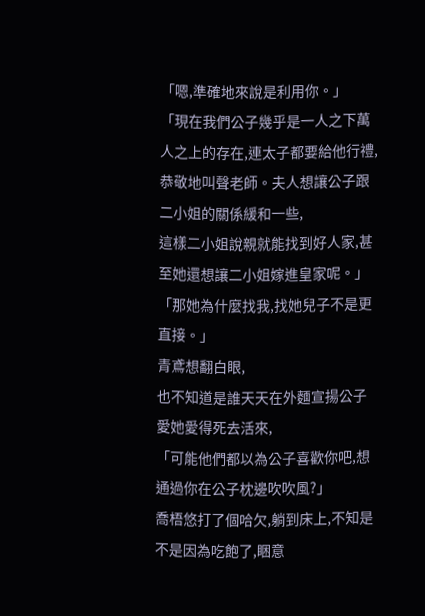「嗯,準確地來說是利用你。」
「現在我們公子幾乎是一人之下萬人之上的存在,連太子都要給他行禮,
恭敬地叫聲老師。夫人想讓公子跟二小姐的關係緩和一些,
這樣二小姐說親就能找到好人家,甚至她還想讓二小姐嫁進皇家呢。」
「那她為什麼找我,找她兒子不是更直接。」
青鳶想翻白眼,
也不知道是誰天天在外麵宣揚公子愛她愛得死去活來,
「可能他們都以為公子喜歡你吧,想通過你在公子枕邊吹吹風?」
喬梧悠打了個哈欠,躺到床上,不知是不是因為吃飽了,睏意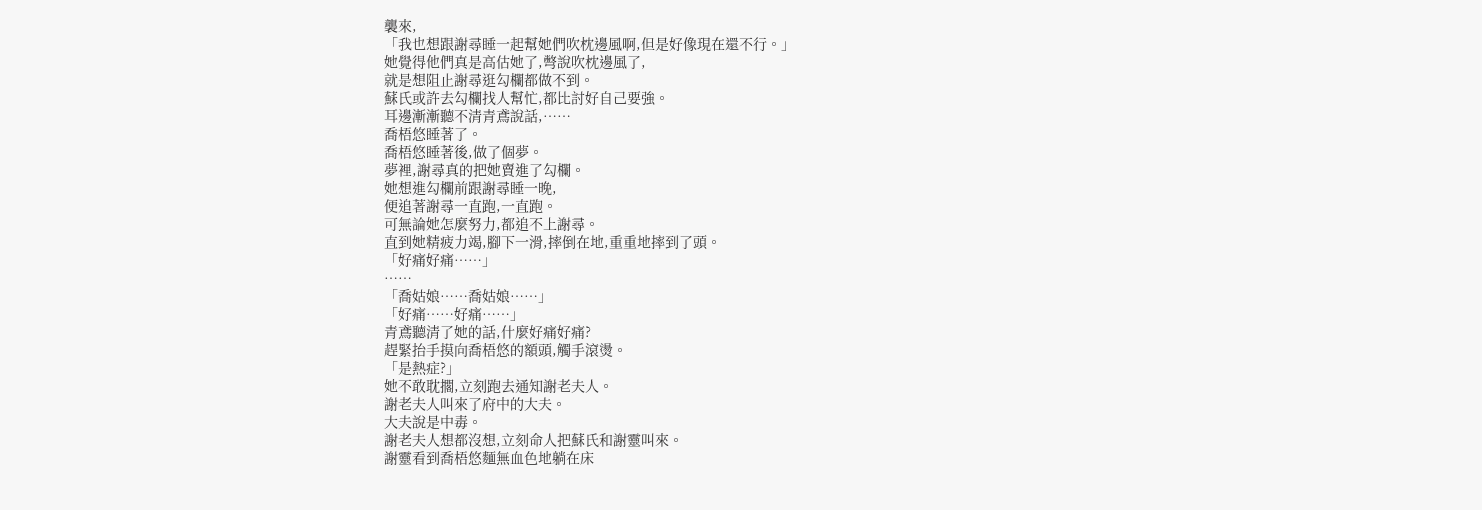襲來,
「我也想跟謝尋睡一起幫她們吹枕邊風啊,但是好像現在還不行。」
她覺得他們真是高估她了,彆說吹枕邊風了,
就是想阻止謝尋逛勾欄都做不到。
蘇氏或許去勾欄找人幫忙,都比討好自己要強。
耳邊漸漸聽不清青鳶說話,……
喬梧悠睡著了。
喬梧悠睡著後,做了個夢。
夢裡,謝尋真的把她賣進了勾欄。
她想進勾欄前跟謝尋睡一晚,
便追著謝尋一直跑,一直跑。
可無論她怎麼努力,都追不上謝尋。
直到她精疲力竭,腳下一滑,摔倒在地,重重地摔到了頭。
「好痛好痛……」
……
「喬姑娘……喬姑娘……」
「好痛……好痛……」
青鳶聽清了她的話,什麼好痛好痛?
趕緊抬手摸向喬梧悠的額頭,觸手滾燙。
「是熱症?」
她不敢耽擱,立刻跑去通知謝老夫人。
謝老夫人叫來了府中的大夫。
大夫說是中毒。
謝老夫人想都沒想,立刻命人把蘇氏和謝靈叫來。
謝靈看到喬梧悠麵無血色地躺在床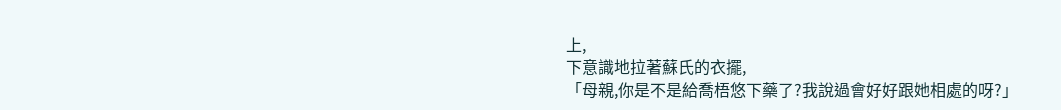上,
下意識地拉著蘇氏的衣擺,
「母親,你是不是給喬梧悠下藥了?我說過會好好跟她相處的呀?」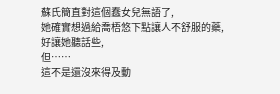蘇氏簡直對這個蠢女兒無語了,
她確實想過給喬梧悠下點讓人不舒服的藥,
好讓她聽話些,
但……
這不是還沒來得及動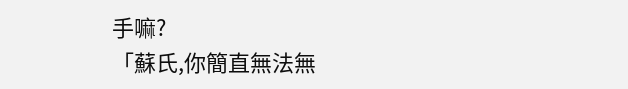手嘛?
「蘇氏,你簡直無法無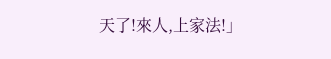天了!來人,上家法!」